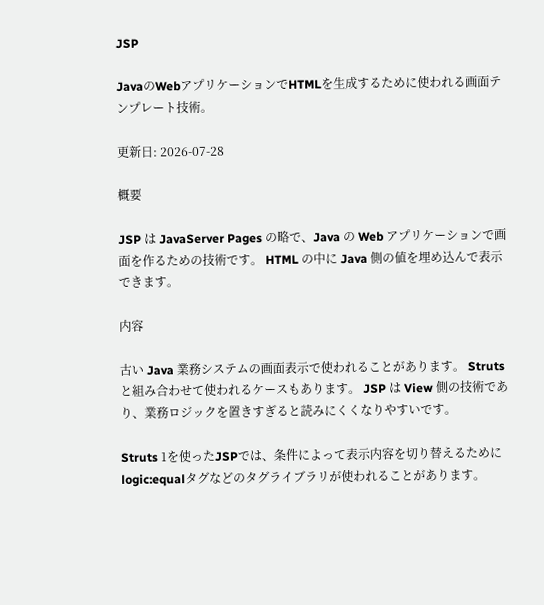JSP

JavaのWebアプリケーションでHTMLを生成するために使われる画面テンプレート技術。

更新日: 2026-07-28

概要

JSP は JavaServer Pages の略で、Java の Web アプリケーションで画面を作るための技術です。 HTML の中に Java 側の値を埋め込んで表示できます。

内容

古い Java 業務システムの画面表示で使われることがあります。 Struts と組み合わせて使われるケースもあります。 JSP は View 側の技術であり、業務ロジックを置きすぎると読みにくくなりやすいです。

Struts 1を使ったJSPでは、条件によって表示内容を切り替えるためにlogic:equalタグなどのタグライブラリが使われることがあります。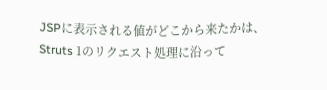JSPに表示される値がどこから来たかは、Struts 1のリクエスト処理に沿って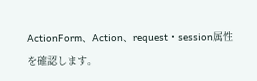ActionForm、Action、request・session属性を確認します。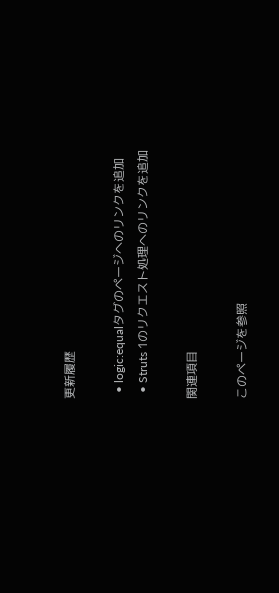更新履歴

  • logic:equalタグのページへのリンクを追加
  • Struts 1のリクエスト処理へのリンクを追加

関連項目

このページを参照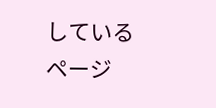しているページ